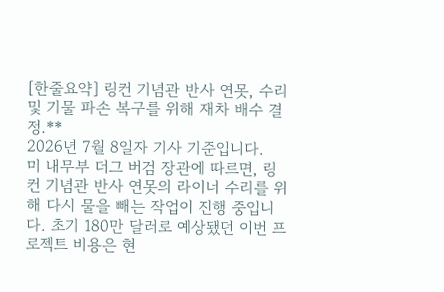[한줄요약] 링컨 기념관 반사 연못, 수리 및 기물 파손 복구를 위해 재차 배수 결정.**
2026년 7월 8일자 기사 기준입니다.
미 내무부 더그 버검 장관에 따르면, 링컨 기념관 반사 연못의 라이너 수리를 위해 다시 물을 빼는 작업이 진행 중입니다. 초기 180만 달러로 예상됐던 이번 프로젝트 비용은 현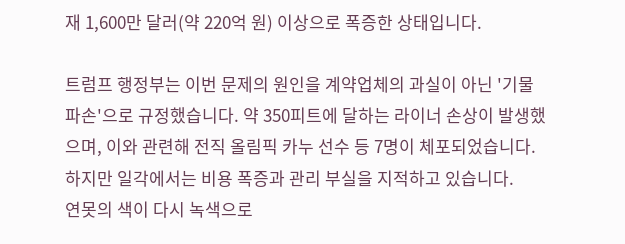재 1,600만 달러(약 220억 원) 이상으로 폭증한 상태입니다.

트럼프 행정부는 이번 문제의 원인을 계약업체의 과실이 아닌 '기물 파손'으로 규정했습니다. 약 350피트에 달하는 라이너 손상이 발생했으며, 이와 관련해 전직 올림픽 카누 선수 등 7명이 체포되었습니다. 하지만 일각에서는 비용 폭증과 관리 부실을 지적하고 있습니다.
연못의 색이 다시 녹색으로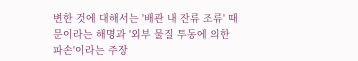변한 것에 대해서는 '배관 내 잔류 조류' 때문이라는 해명과 '외부 물질 투동에 의한 파손'이라는 주장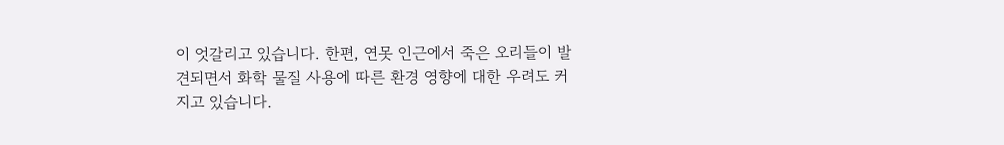이 엇갈리고 있습니다. 한편, 연못 인근에서 죽은 오리들이 발견되면서 화학 물질 사용에 따른 환경 영향에 대한 우려도 커지고 있습니다.